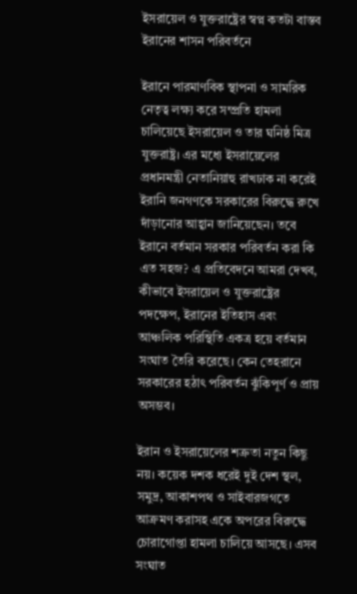ইসরায়েল ও যুক্তরাষ্ট্রের স্বপ্ন কতটা বাস্তব ইরানের শাসন পরিবর্তনে

ইরানে পারমাণবিক স্থাপনা ও সামরিক নেতৃত্ব লক্ষ্য করে সম্প্রতি হামলা চালিয়েছে ইসরায়েল ও তার ঘনিষ্ঠ মিত্র যুক্তরাষ্ট্র। এর মধ্যে ইসরায়েলের প্রধানমন্ত্রী নেতানিয়াহু রাখঢাক না করেই ইরানি জনগণকে সরকারের বিরুদ্ধে রুখে দাঁড়ানোর আহ্বান জানিয়েছেন। তবে ইরানে বর্তমান সরকার পরিবর্তন করা কি এত সহজ? এ প্রতিবেদনে আমরা দেখব, কীভাবে ইসরায়েল ও যুক্তরাষ্ট্রের পদক্ষেপ, ইরানের ইতিহাস এবং আঞ্চলিক পরিস্থিতি একত্র হয়ে বর্তমান সংঘাত তৈরি করেছে। কেন তেহরানে সরকারের হঠাৎ পরিবর্তন ঝুঁকিপূর্ণ ও প্রায় অসম্ভব।

ইরান ও ইসরায়েলের শত্রুতা নতুন কিছু নয়। কয়েক দশক ধরেই দুই দেশ স্থল, সমুদ্র, আকাশপথ ও সাইবারজগতে আক্রমণ করাসহ একে অপরের বিরুদ্ধে চোরাগোপ্তা হামলা চালিয়ে আসছে। এসব সংঘাত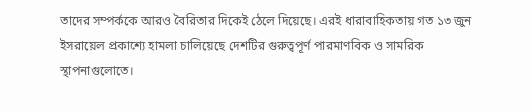তাদের সম্পর্ককে আরও বৈরিতার দিকেই ঠেলে দিয়েছে। এরই ধারাবাহিকতায় গত ১৩ জুন ইসরায়েল প্রকাশ্যে হামলা চালিয়েছে দেশটির গুরুত্বপূর্ণ পারমাণবিক ও সামরিক স্থাপনাগুলোতে।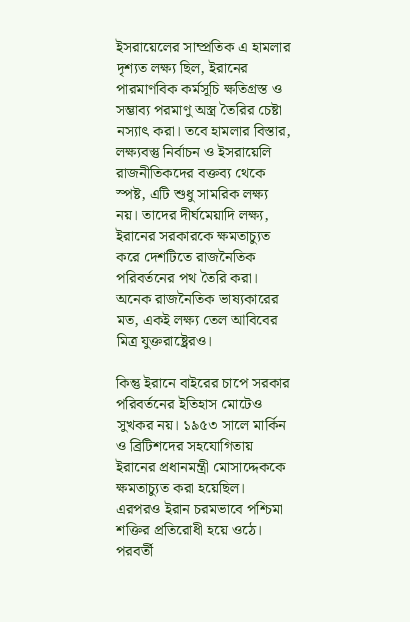ইসরায়েলের সাম্প্রতিক এ হামলার দৃশ্যত লক্ষ্য ছিল, ইরানের পারমাণবিক কর্মসূচি ক্ষতিগ্রস্ত ও সম্ভাব্য পরমাণু অস্ত্র তৈরির চেষ্টা নস্যাৎ করা। তবে হামলার বিস্তার, লক্ষ্যবস্তু নির্বাচন ও ইসরায়েলি রাজনীতিকদের বক্তব্য থেকে স্পষ্ট, এটি শুধু সামরিক লক্ষ্য নয়। তাদের দীর্ঘমেয়াদি লক্ষ্য, ইরানের সরকারকে ক্ষমতাচ্যুত করে দেশটিতে রাজনৈতিক পরিবর্তনের পথ তৈরি করা। অনেক রাজনৈতিক ভাষ্যকারের মত, একই লক্ষ্য তেল আবিবের মিত্র যুক্তরাষ্ট্রেরও।

কিন্তু ইরানে বাইরের চাপে সরকার পরিবর্তনের ইতিহাস মোটেও সুখকর নয়। ১৯৫৩ সালে মার্কিন ও ব্রিটিশদের সহযোগিতায় ইরানের প্রধানমন্ত্রী মোসাদ্দেককে ক্ষমতাচ্যুত করা হয়েছিল। এরপরও ইরান চরমভাবে পশ্চিমা শক্তির প্রতিরোধী হয়ে ওঠে। পরবর্তী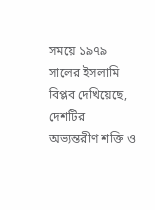সময়ে ১৯৭৯ সালের ইসলামি বিপ্লব দেখিয়েছে, দেশটির অভ্যন্তরীণ শক্তি ও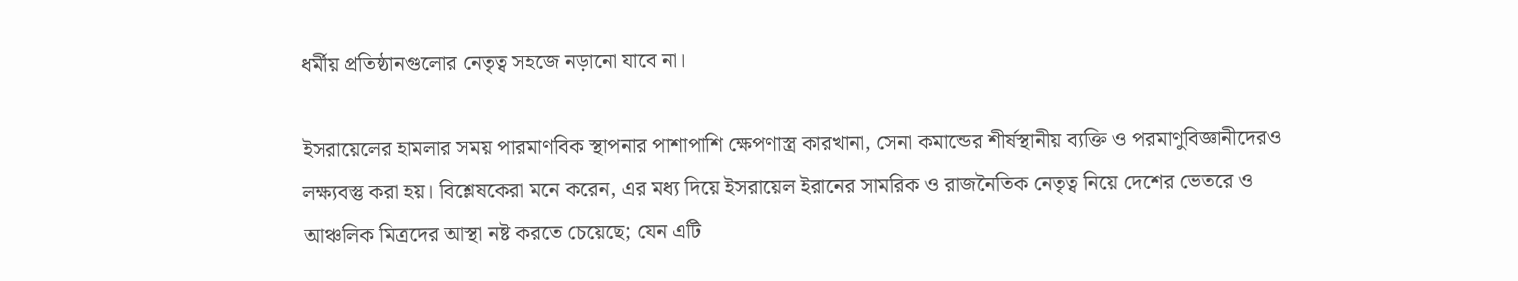ধর্মীয় প্রতিষ্ঠানগুলোর নেতৃত্ব সহজে নড়ানো যাবে না।

ইসরায়েলের হামলার সময় পারমাণবিক স্থাপনার পাশাপাশি ক্ষেপণাস্ত্র কারখানা, সেনা কমান্ডের শীর্ষস্থানীয় ব্যক্তি ও পরমাণুবিজ্ঞানীদেরও লক্ষ্যবস্তু করা হয়। বিশ্লেষকেরা মনে করেন, এর মধ্য দিয়ে ইসরায়েল ইরানের সামরিক ও রাজনৈতিক নেতৃত্ব নিয়ে দেশের ভেতরে ও আঞ্চলিক মিত্রদের আস্থা নষ্ট করতে চেয়েছে; যেন এটি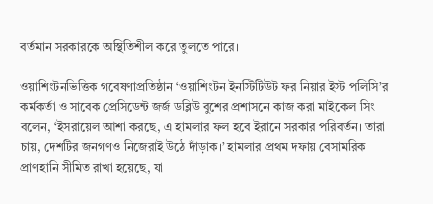বর্তমান সরকারকে অস্থিতিশীল করে তুলতে পারে।

ওয়াশিংটনভিত্তিক গবেষণাপ্রতিষ্ঠান ‘ওয়াশিংটন ইনস্টিটিউট ফর নিয়ার ইস্ট পলিসি’র কর্মকর্তা ও সাবেক প্রেসিডেন্ট জর্জ ডব্লিউ বুশের প্রশাসনে কাজ করা মাইকেল সিং বলেন, ‘ইসরায়েল আশা করছে, এ হামলার ফল হবে ইরানে সরকার পরিবর্তন। তারা চায়, দেশটির জনগণও নিজেরাই উঠে দাঁড়াক।’ হামলার প্রথম দফায় বেসামরিক প্রাণহানি সীমিত রাখা হয়েছে, যা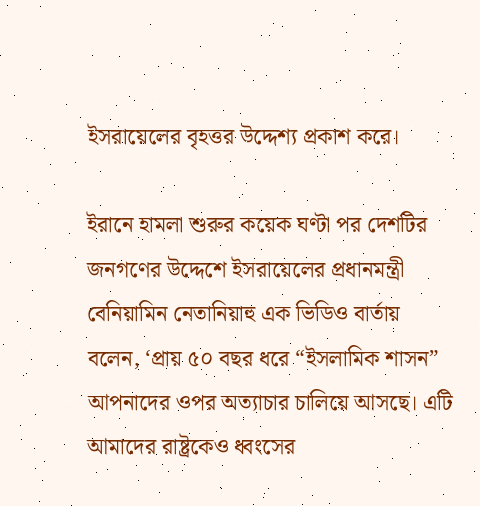ইসরায়েলের বৃহত্তর উদ্দেশ্য প্রকাশ করে।

ইরানে হামলা শুরুর কয়েক ঘণ্টা পর দেশটির জনগণের উদ্দেশে ইসরায়েলের প্রধানমন্ত্রী বেনিয়ামিন নেতানিয়াহু এক ভিডিও বার্তায় বলেন, ‘প্রায় ৫০ বছর ধরে “ইসলামিক শাসন” আপনাদের ওপর অত্যাচার চালিয়ে আসছে। এটি আমাদের রাষ্ট্রকেও ধ্বংসের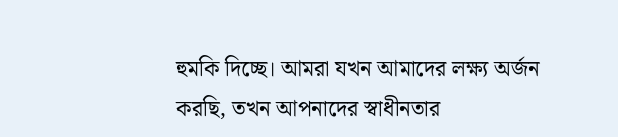হুমকি দিচ্ছে। আমরা যখন আমাদের লক্ষ্য অর্জন করছি, তখন আপনাদের স্বাধীনতার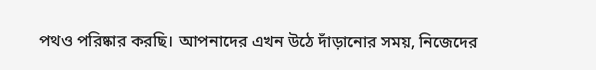পথও পরিষ্কার করছি। আপনাদের এখন উঠে দাঁড়ানোর সময়, নিজেদের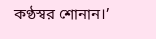কণ্ঠস্বর শোনান।’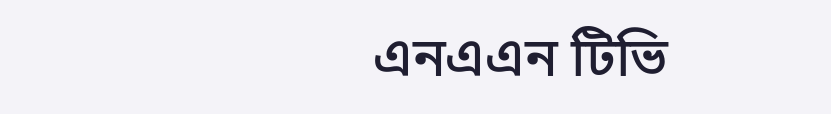এনএএন টিভি